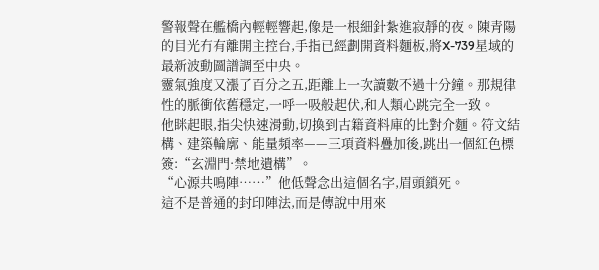警報聲在艦橋內輕輕響起,像是一根細針紮進寂靜的夜。陳青陽的目光冇有離開主控台,手指已經劃開資料麵板,將X-739星域的最新波動圖譜調至中央。
靈氣強度又漲了百分之五,距離上一次讀數不過十分鐘。那規律性的脈衝依舊穩定,一呼一吸般起伏,和人類心跳完全一致。
他眯起眼,指尖快速滑動,切換到古籍資料庫的比對介麵。符文結構、建築輪廓、能量頻率——三項資料疊加後,跳出一個紅色標簽:“玄淵門·禁地遺構”。
“心源共鳴陣……”他低聲念出這個名字,眉頭鎖死。
這不是普通的封印陣法,而是傳說中用來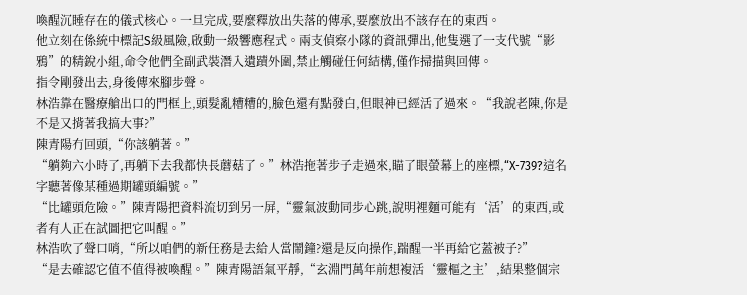喚醒沉睡存在的儀式核心。一旦完成,要麼釋放出失落的傳承,要麼放出不該存在的東西。
他立刻在係統中標記S級風險,啟動一級響應程式。兩支偵察小隊的資訊彈出,他隻選了一支代號“影鴉”的精銳小組,命令他們全副武裝潛入遺蹟外圍,禁止觸碰任何結構,僅作掃描與回傳。
指令剛發出去,身後傳來腳步聲。
林浩靠在醫療艙出口的門框上,頭髮亂糟糟的,臉色還有點發白,但眼神已經活了過來。“我說老陳,你是不是又揹著我搞大事?”
陳青陽冇回頭,“你該躺著。”
“躺夠六小時了,再躺下去我都快長蘑菇了。”林浩拖著步子走過來,瞄了眼螢幕上的座標,“X-739?這名字聽著像某種過期罐頭編號。”
“比罐頭危險。”陳青陽把資料流切到另一屏,“靈氣波動同步心跳,說明裡麵可能有‘活’的東西,或者有人正在試圖把它叫醒。”
林浩吹了聲口哨,“所以咱們的新任務是去給人當鬧鐘?還是反向操作,踹醒一半再給它蓋被子?”
“是去確認它值不值得被喚醒。”陳青陽語氣平靜,“玄淵門萬年前想複活‘靈樞之主’,結果整個宗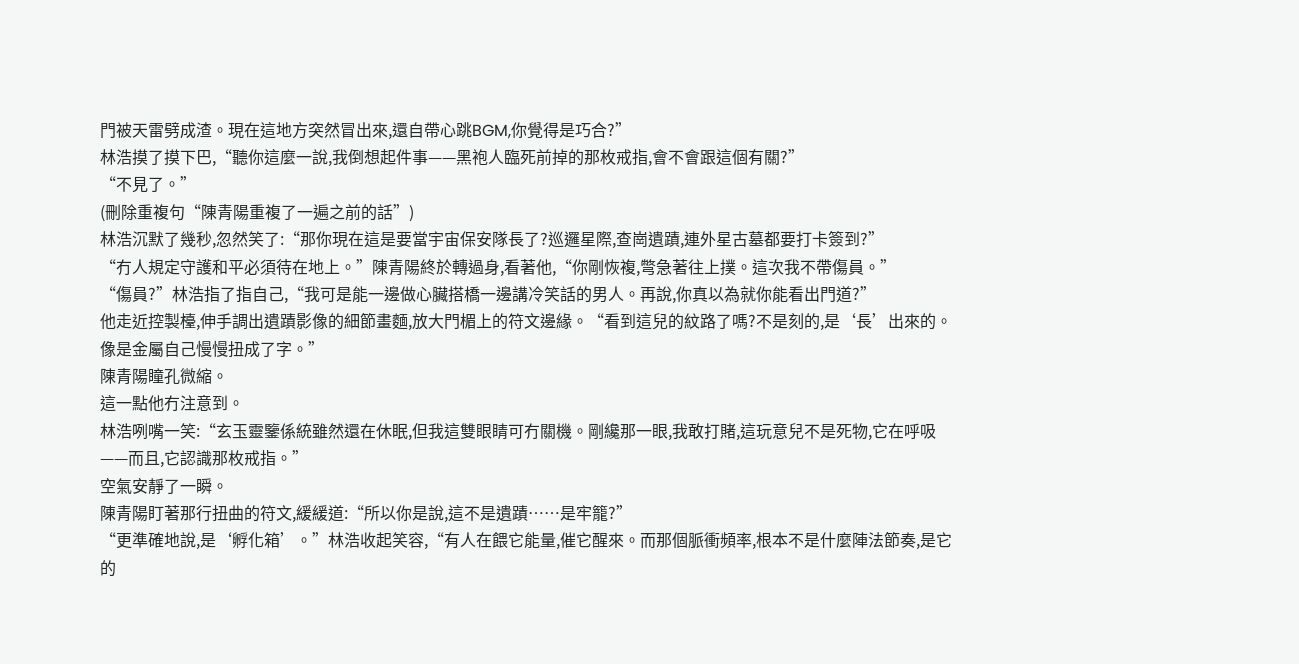門被天雷劈成渣。現在這地方突然冒出來,還自帶心跳BGM,你覺得是巧合?”
林浩摸了摸下巴,“聽你這麼一說,我倒想起件事——黑袍人臨死前掉的那枚戒指,會不會跟這個有關?”
“不見了。”
(刪除重複句“陳青陽重複了一遍之前的話”)
林浩沉默了幾秒,忽然笑了:“那你現在這是要當宇宙保安隊長了?巡邏星際,查崗遺蹟,連外星古墓都要打卡簽到?”
“冇人規定守護和平必須待在地上。”陳青陽終於轉過身,看著他,“你剛恢複,彆急著往上撲。這次我不帶傷員。”
“傷員?”林浩指了指自己,“我可是能一邊做心臟搭橋一邊講冷笑話的男人。再說,你真以為就你能看出門道?”
他走近控製檯,伸手調出遺蹟影像的細節畫麵,放大門楣上的符文邊緣。“看到這兒的紋路了嗎?不是刻的,是‘長’出來的。像是金屬自己慢慢扭成了字。”
陳青陽瞳孔微縮。
這一點他冇注意到。
林浩咧嘴一笑:“玄玉靈鑒係統雖然還在休眠,但我這雙眼睛可冇關機。剛纔那一眼,我敢打賭,這玩意兒不是死物,它在呼吸——而且,它認識那枚戒指。”
空氣安靜了一瞬。
陳青陽盯著那行扭曲的符文,緩緩道:“所以你是說,這不是遺蹟……是牢籠?”
“更準確地說,是‘孵化箱’。”林浩收起笑容,“有人在餵它能量,催它醒來。而那個脈衝頻率,根本不是什麼陣法節奏,是它的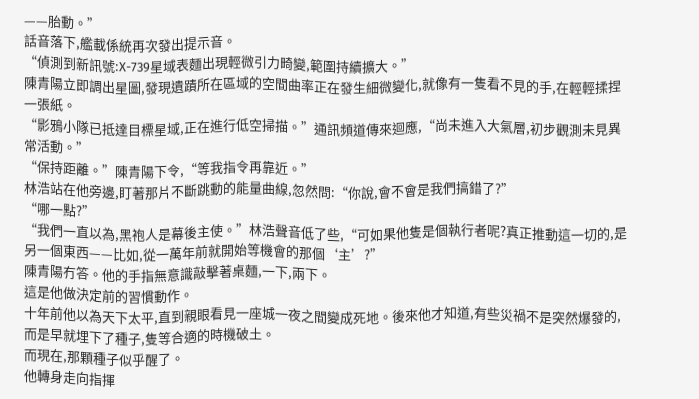——胎動。”
話音落下,艦載係統再次發出提示音。
“偵測到新訊號:X-739星域表麵出現輕微引力畸變,範圍持續擴大。”
陳青陽立即調出星圖,發現遺蹟所在區域的空間曲率正在發生細微變化,就像有一隻看不見的手,在輕輕揉捏一張紙。
“影鴉小隊已抵達目標星域,正在進行低空掃描。”通訊頻道傳來迴應,“尚未進入大氣層,初步觀測未見異常活動。”
“保持距離。”陳青陽下令,“等我指令再靠近。”
林浩站在他旁邊,盯著那片不斷跳動的能量曲線,忽然問:“你說,會不會是我們搞錯了?”
“哪一點?”
“我們一直以為,黑袍人是幕後主使。”林浩聲音低了些,“可如果他隻是個執行者呢?真正推動這一切的,是另一個東西——比如,從一萬年前就開始等機會的那個‘主’?”
陳青陽冇答。他的手指無意識敲擊著桌麵,一下,兩下。
這是他做決定前的習慣動作。
十年前他以為天下太平,直到親眼看見一座城一夜之間變成死地。後來他才知道,有些災禍不是突然爆發的,而是早就埋下了種子,隻等合適的時機破土。
而現在,那顆種子似乎醒了。
他轉身走向指揮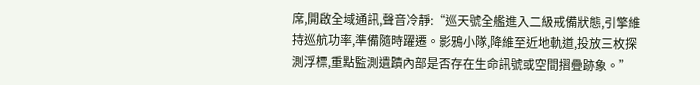席,開啟全域通訊,聲音冷靜:“巡天號全艦進入二級戒備狀態,引擎維持巡航功率,準備隨時躍遷。影鴉小隊,降維至近地軌道,投放三枚探測浮標,重點監測遺蹟內部是否存在生命訊號或空間摺疊跡象。”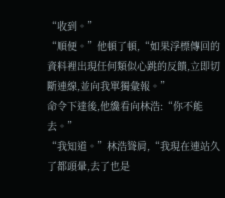“收到。”
“順便。”他頓了頓,“如果浮標傳回的資料裡出現任何類似心跳的反饋,立即切斷連線,並向我單獨彙報。”
命令下達後,他纔看向林浩:“你不能去。”
“我知道。”林浩聳肩,“我現在連站久了都頭暈,去了也是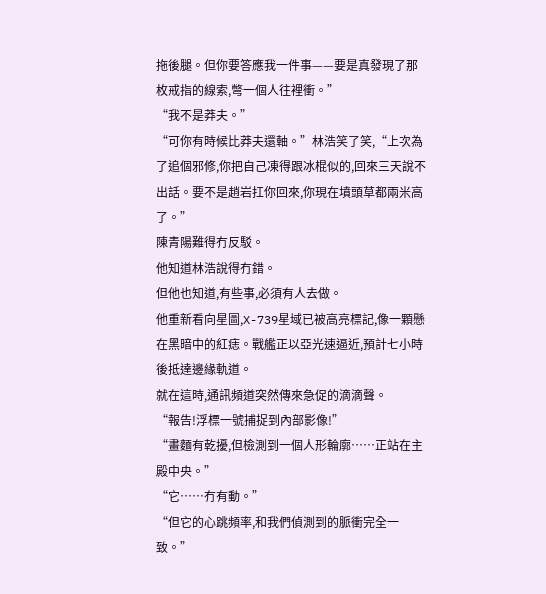拖後腿。但你要答應我一件事——要是真發現了那枚戒指的線索,彆一個人往裡衝。”
“我不是莽夫。”
“可你有時候比莽夫還軸。”林浩笑了笑,“上次為了追個邪修,你把自己凍得跟冰棍似的,回來三天說不出話。要不是趙岩扛你回來,你現在墳頭草都兩米高了。”
陳青陽難得冇反駁。
他知道林浩說得冇錯。
但他也知道,有些事,必須有人去做。
他重新看向星圖,X-739星域已被高亮標記,像一顆懸在黑暗中的紅痣。戰艦正以亞光速逼近,預計七小時後抵達邊緣軌道。
就在這時,通訊頻道突然傳來急促的滴滴聲。
“報告!浮標一號捕捉到內部影像!”
“畫麵有乾擾,但檢測到一個人形輪廓……正站在主殿中央。”
“它……冇有動。”
“但它的心跳頻率,和我們偵測到的脈衝完全一致。”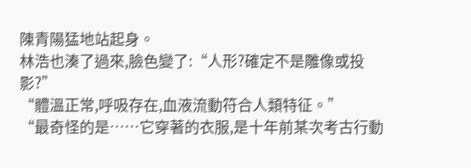陳青陽猛地站起身。
林浩也湊了過來,臉色變了:“人形?確定不是雕像或投影?”
“體溫正常,呼吸存在,血液流動符合人類特征。”
“最奇怪的是……它穿著的衣服,是十年前某次考古行動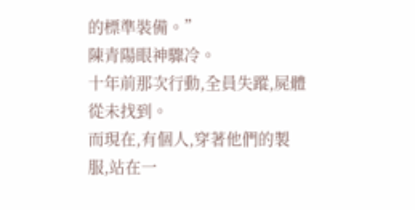的標準裝備。”
陳青陽眼神驟冷。
十年前那次行動,全員失蹤,屍體從未找到。
而現在,有個人,穿著他們的製服,站在一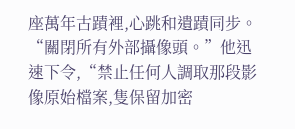座萬年古蹟裡,心跳和遺蹟同步。
“關閉所有外部攝像頭。”他迅速下令,“禁止任何人調取那段影像原始檔案,隻保留加密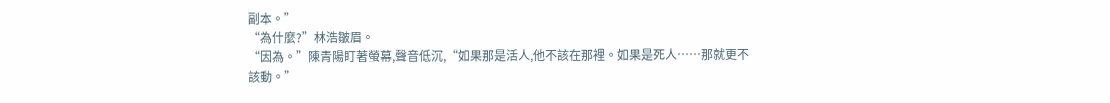副本。”
“為什麼?”林浩皺眉。
“因為。”陳青陽盯著螢幕,聲音低沉,“如果那是活人,他不該在那裡。如果是死人……那就更不該動。”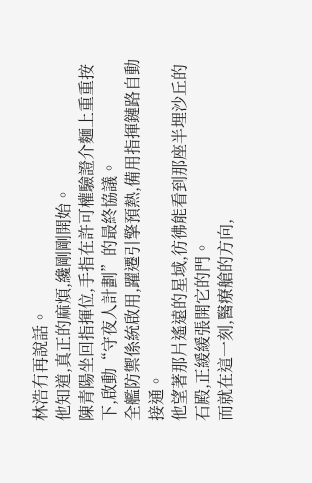林浩冇再說話。
他知道,真正的麻煩,纔剛剛開始。
陳青陽坐回指揮位,手指在許可權驗證介麵上重重按下,啟動“守夜人計劃”的最終協議。
全艦防禦係統啟用,躍遷引擎預熱,備用指揮鏈路自動接通。
他望著那片遙遠的星域,彷彿能看到那座半埋沙丘的石殿,正緩緩張開它的門。
而就在這一刻,醫療艙的方向,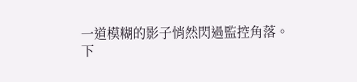一道模糊的影子悄然閃過監控角落。
下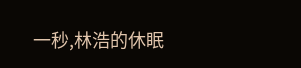一秒,林浩的休眠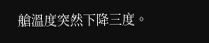艙溫度突然下降三度。